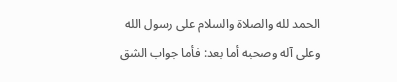الحمد لله والصلاة والسلام على رسول الله وعلى آله وصحبه أما بعد: فأما جواب الشق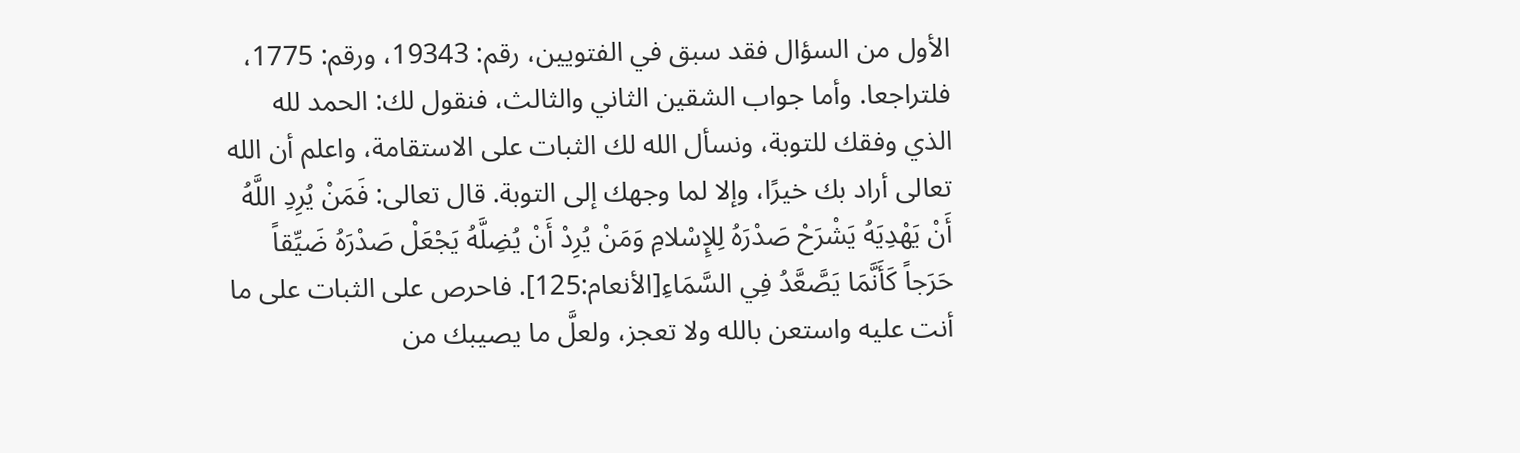الأول من السؤال فقد سبق في الفتويين، رقم: 19343، ورقم: 1775، فلتراجعا. وأما جواب الشقين الثاني والثالث، فنقول لك: الحمد لله الذي وفقك للتوبة، ونسأل الله لك الثبات على الاستقامة، واعلم أن الله تعالى أراد بك خيرًا، وإلا لما وجهك إلى التوبة. قال تعالى: فَمَنْ يُرِدِ اللَّهُ أَنْ يَهْدِيَهُ يَشْرَحْ صَدْرَهُ لِلإِسْلامِ وَمَنْ يُرِدْ أَنْ يُضِلَّهُ يَجْعَلْ صَدْرَهُ ضَيِّقاً حَرَجاً كَأَنَّمَا يَصَّعَّدُ فِي السَّمَاءِ[الأنعام:125]. فاحرص على الثبات على ما أنت عليه واستعن بالله ولا تعجز، ولعلَّ ما يصيبك من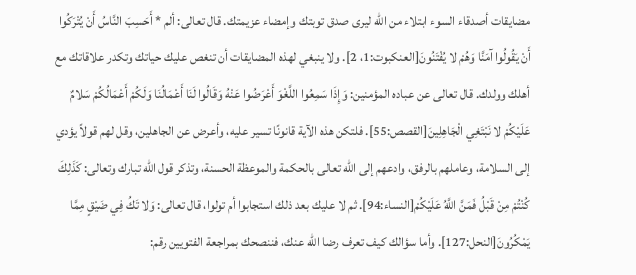مضايقات أصدقاء السوء ابتلاء من الله ليرى صدق توبتك وإمضاء عزيمتك. قال تعالى: ألم * أَحَسِبَ النَّاسُ أَنْ يُتْرَكُوا أَنْ يَقُولُوا آمَنَّا وَهُمْ لا يُفْتَنُونَ[العنكبوت:1، 2]. ولا ينبغي لهذه المضايقات أن تنغص عليك حياتك وتكدر علاقاتك مع أهلك وولدك. قال تعالى عن عباده المؤمنين: وَإِذَا سَمِعُوا اللَّغْوَ أَعْرَضُوا عَنْهُ وَقَالُوا لَنَا أَعْمَالُنَا وَلَكُمْ أَعْمَالُكُمْ سَلامٌ عَلَيْكُمْ لا نَبْتَغِي الْجَاهِلِينَ[القصص:55]. فلتكن هذه الآية قانونًا تسير عليه، وأعرض عن الجاهلين، وقل لهم قولاً يؤدي إلى السلامة، وعاملهم بالرفق، وادعهم إلى الله تعالى بالحكمة والموعظة الحسنة، وتذكر قول الله تبارك وتعالى: كَذَلِكَ كُنْتُمْ مِنْ قَبْلُ فَمَنَّ اللَّهُ عَلَيْكُمْ[النساء:94]. ثم لا عليك بعد ذلك استجابوا أم تولوا، قال تعالى: وَلا تَكُ فِي ضَيْقٍ مِمَّا يَمْكُرُونَ[النحل:127]. وأما سؤالك كيف تعرف رضا الله عنك، فننصحك بمراجعة الفتويين رقم: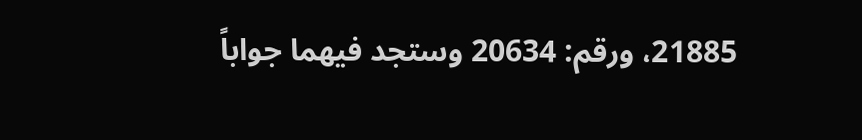21885، ورقم: 20634 وستجد فيهما جواباً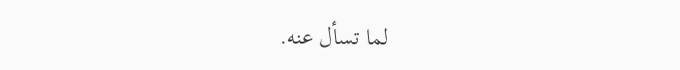لما تسأل عنه.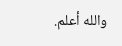والله أعلم.